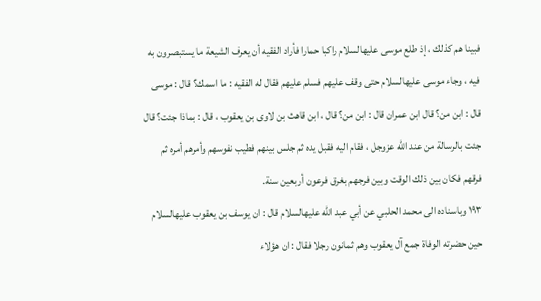فبينا هم كذلك ، إذ طلع موسى عليهالسلام راكبا حمارا فأراد الفقيه أن يعرف الشيعة ما يستبصرون به فيه ، وجاء موسى عليهالسلام حتى وقف عليهم فسلم عليهم فقال له الفقيه : ما اسمك؟ قال : موسى قال : ابن من؟ قال ابن عمران قال : ابن من؟ قال ، ابن قاهث بن لاوى بن يعقوب ، قال : بماذا جئت؟ قال جئت بالرسالة من عند الله عزوجل ، فقام اليه فقبل يده ثم جلس بينهم فطيب نفوسهم وأمرهم أمره ثم فرقهم فكان بين ذلك الوقت وبين فرجهم بغرق فرعون أربعين سنة.
١٩٣ وباسناده الى محمد الحلبي عن أبي عبد الله عليهالسلام قال : ان يوسف بن يعقوب عليهالسلام حين حضرته الوفاة جمع آل يعقوب وهم ثمانون رجلا فقال : ان هؤلاء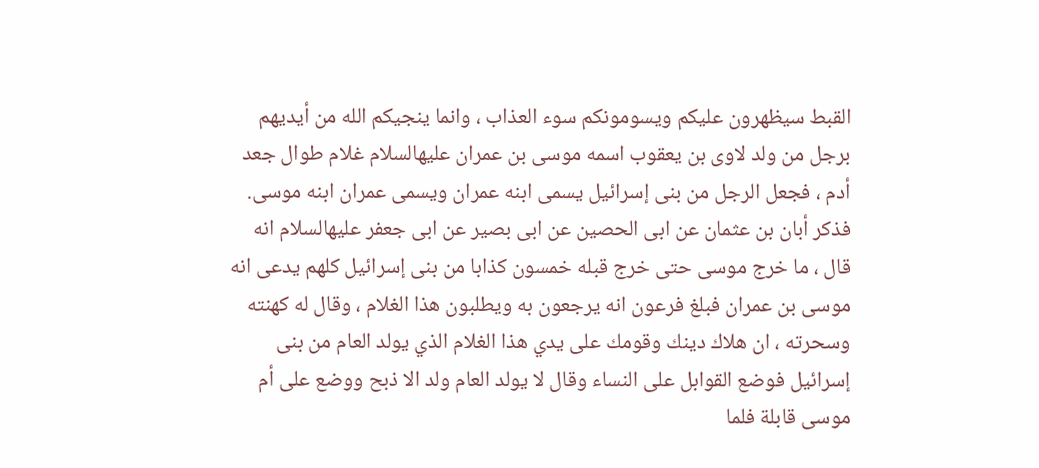القبط سيظهرون عليكم ويسومونكم سوء العذاب ، وانما ينجيكم الله من أيديهم برجل من ولد لاوى بن يعقوب اسمه موسى بن عمران عليهالسلام غلام طوال جعد أدم ، فجعل الرجل من بنى إسرائيل يسمى ابنه عمران ويسمى عمران ابنه موسى.
فذكر أبان بن عثمان عن ابى الحصين عن ابى بصير عن ابى جعفر عليهالسلام انه قال ، ما خرج موسى حتى خرج قبله خمسون كذابا من بنى إسرائيل كلهم يدعى انه موسى بن عمران فبلغ فرعون انه يرجعون به ويطلبون هذا الغلام ، وقال له كهنته وسحرته ، ان هلاك دينك وقومك على يدي هذا الغلام الذي يولد العام من بنى إسرائيل فوضع القوابل على النساء وقال لا يولد العام ولد الا ذبح ووضع على أم موسى قابلة فلما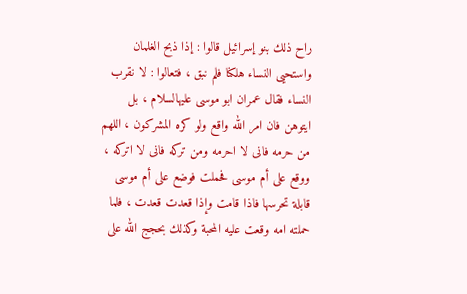راح ذلك بنو إسرائيل قالوا : إذا ذبح الغلمان واستحيى النساء هلكنا فلم نبق ، فتعالوا : لا نقرب النساء فقال عمران ابو موسى عليهالسلام ، بل ايتوهن فان امر الله واقع ولو كره المشركون ، اللهم من حرمه فانى لا احرمه ومن تركه فانى لا اتركه ، ووقع على أم موسى فحملت فوضع على أم موسى قابلة تحرسها فاذا قامت وإذا قعدت قعدت ، فلما حملته امه وقعت عليه المحبة وكذلك بحجج الله على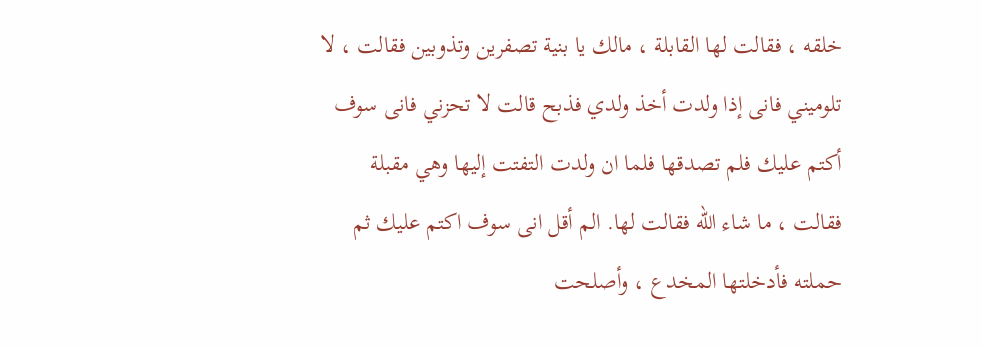خلقه ، فقالت لها القابلة ، مالك يا بنية تصفرين وتذوبين فقالت ، لا تلوميني فانى إذا ولدت أخذ ولدي فذبح قالت لا تحزني فانى سوف أكتم عليك فلم تصدقها فلما ان ولدت التفتت إليها وهي مقبلة فقالت ، ما شاء الله فقالت لها. الم أقل انى سوف اكتم عليك ثم حملته فأدخلتها المخدع ، وأصلحت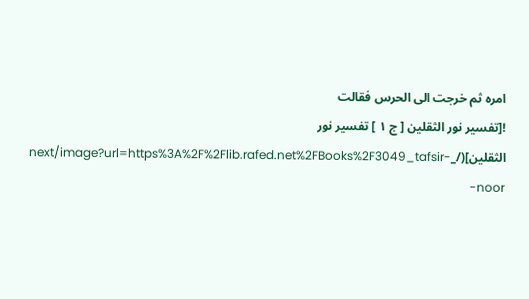امره ثم خرجت الى الحرس فقالت
![تفسير نور الثقلين [ ج ١ ] تفسير نور الثقلين](/_next/image?url=https%3A%2F%2Flib.rafed.net%2FBooks%2F3049_tafsir-noor-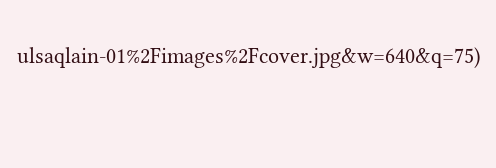ulsaqlain-01%2Fimages%2Fcover.jpg&w=640&q=75)